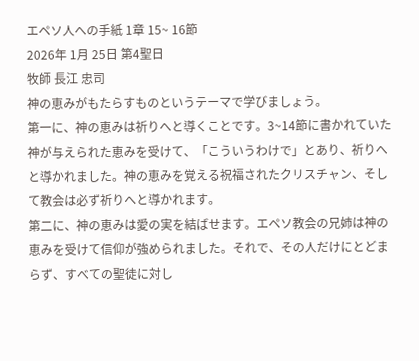エペソ人への手紙 1章 15~ 16節
2026年 1月 25日 第4聖日
牧師 長江 忠司
神の恵みがもたらすものというテーマで学びましょう。
第一に、神の恵みは祈りへと導くことです。3~14節に書かれていた神が与えられた恵みを受けて、「こういうわけで」とあり、祈りへと導かれました。神の恵みを覚える祝福されたクリスチャン、そして教会は必ず祈りへと導かれます。
第二に、神の恵みは愛の実を結ばせます。エペソ教会の兄姉は神の恵みを受けて信仰が強められました。それで、その人だけにとどまらず、すべての聖徒に対し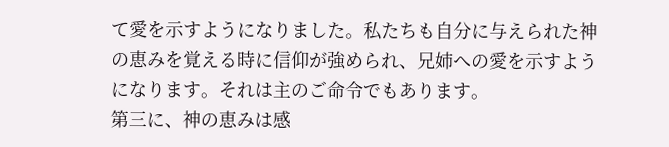て愛を示すようになりました。私たちも自分に与えられた神の恵みを覚える時に信仰が強められ、兄姉への愛を示すようになります。それは主のご命令でもあります。
第三に、神の恵みは感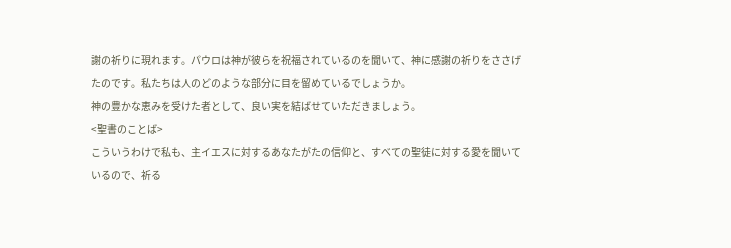謝の祈りに現れます。パウロは神が彼らを祝福されているのを聞いて、神に感謝の祈りをささげたのです。私たちは人のどのような部分に目を留めているでしょうか。
神の豊かな恵みを受けた者として、良い実を結ばせていただきましょう。
<聖書のことば>
こういうわけで私も、主イエスに対するあなたがたの信仰と、すべての聖徒に対する愛を聞いているので、祈る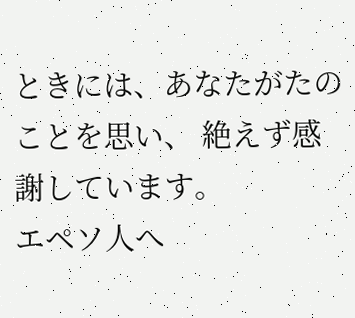ときには、あなたがたのことを思い、 絶えず感謝しています。
エペソ人へ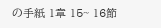の手紙 1章 15~ 16節